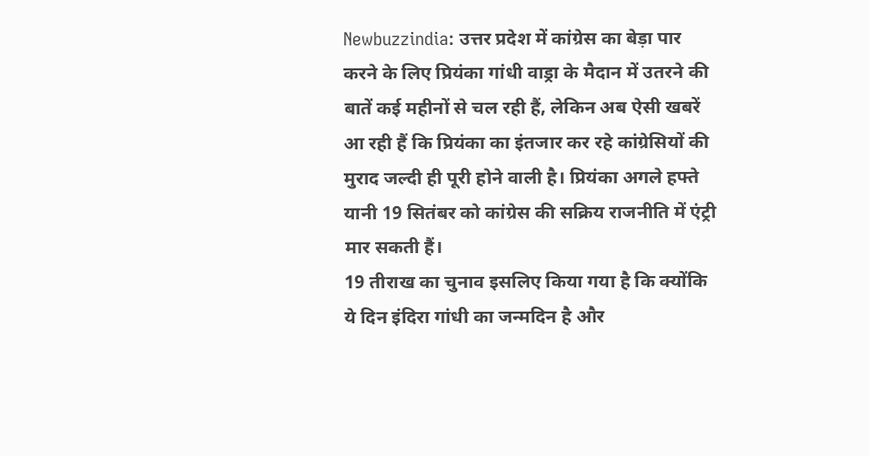Newbuzzindia: उत्तर प्रदेश में कांग्रेस का बेड़ा पार करने के लिए प्रियंका गांधी वाड्रा के मैदान में उतरने की बातें कई महीनों से चल रही हैं, लेकिन अब ऐसी खबरें आ रही हैं कि प्रियंका का इंतजार कर रहे कांग्रेसियों की मुराद जल्दी ही पूरी होने वाली है। प्रियंका अगले हफ्ते यानी 19 सितंबर को कांग्रेस की सक्रिय राजनीति में एंट्री मार सकती हैं।
19 तीराख का चुनाव इसलिए किया गया है कि क्योंकि ये दिन इंदिरा गांधी का जन्मदिन है और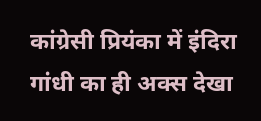कांग्रेसी प्रियंका में इंदिरा गांधी का ही अक्स देखा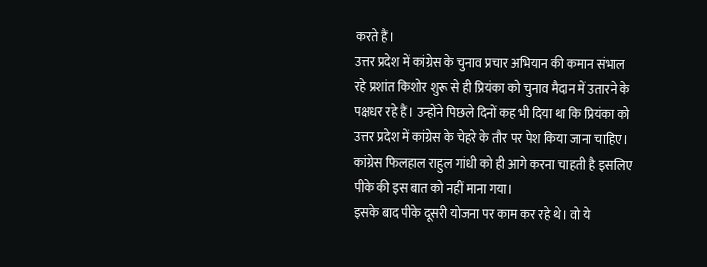करते हैं।
उत्तर प्रदेश में कांग्रेस के चुनाव प्रचार अभियान की कमान संभाल रहे प्रशांत किशोर शुरू से ही प्रियंका को चुनाव मैदान में उतारने के पक्षधर रहे हैं। उन्होंने पिछले दिनों कह भी दिया था कि प्रियंका को उत्तर प्रदेश में कांग्रेस के चेहरे के तौर पर पेश किया जाना चाहिए। कांग्रेस फिलहाल राहुल गांधी को ही आगे करना चाहती है इसलिए पीके की इस बात को नहीं माना गया।
इसके बाद पीके दूसरी योजना पर काम कर रहे थे। वो ये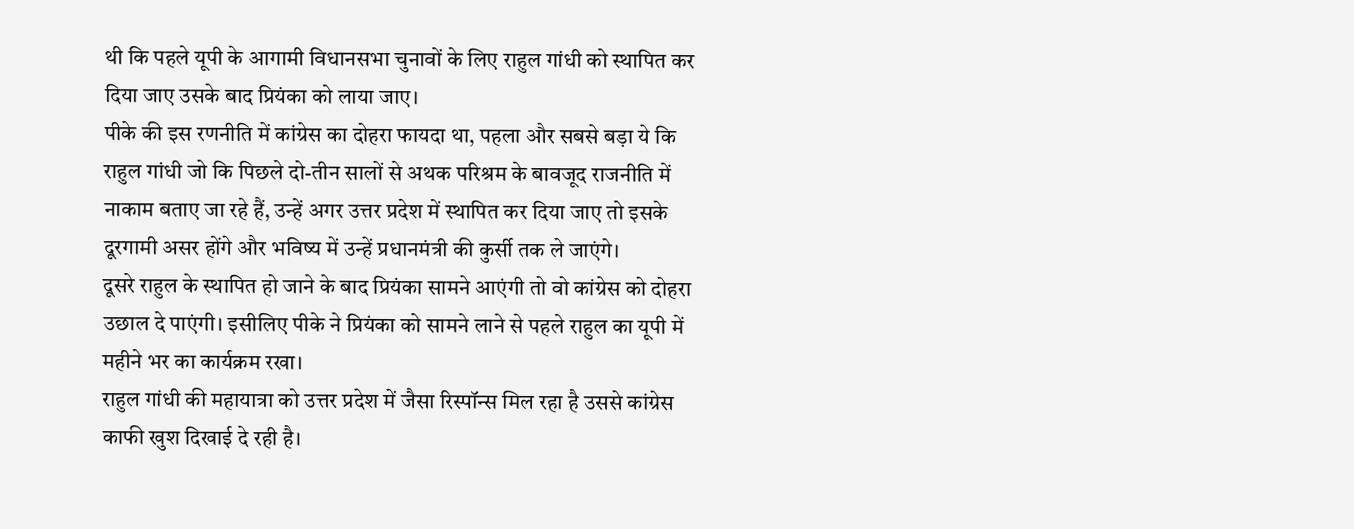थी कि पहले यूपी के आगामी विधानसभा चुनावों के लिए राहुल गांधी को स्थापित कर दिया जाए उसके बाद प्रियंका को लाया जाए।
पीके की इस रणनीति में कांग्रेस का दोहरा फायदा था, पहला और सबसे बड़ा ये कि राहुल गांधी जो कि पिछले दो-तीन सालों से अथक परिश्रम के बावजूद राजनीति में नाकाम बताए जा रहे हैं, उन्हें अगर उत्तर प्रदेश में स्थापित कर दिया जाए तो इसके दूरगामी असर होंगे और भविष्य में उन्हें प्रधानमंत्री की कुर्सी तक ले जाएंगे।
दूसरे राहुल के स्थापित हो जाने के बाद प्रियंका सामने आएंगी तो वो कांग्रेस को दोहरा उछाल दे पाएंगी। इसीलिए पीके ने प्रियंका को सामने लाने से पहले राहुल का यूपी में महीने भर का कार्यक्रम रखा।
राहुल गांधी की महायात्रा को उत्तर प्रदेश में जैसा रिस्पॉन्स मिल रहा है उससे कांग्रेस काफी खुश दिखाई दे रही है।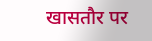खासतौर पर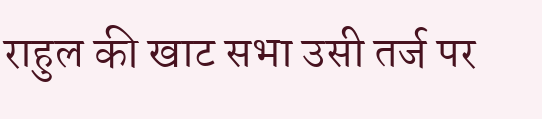राहुल की खाट सभा उसी तर्ज पर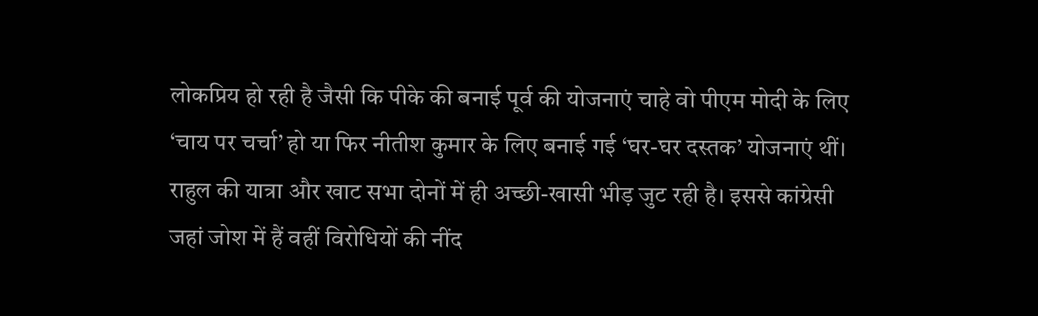लोकप्रिय हो रही है जैसी कि पीके की बनाई पूर्व की योजनाएं चाहे वो पीएम मोदी के लिए ‘चाय पर चर्चा’ हो या फिर नीतीश कुमार के लिए बनाई गई ‘घर-घर दस्तक’ योजनाएं थीं।
राहुल की यात्रा और खाट सभा दोनों में ही अच्छी-खासी भीड़ जुट रही है। इससे कांग्रेसी जहां जोश में हैं वहीं विरोधियों की नींद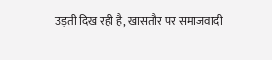उड़ती दिख रही है, खासतौर पर समाजवादी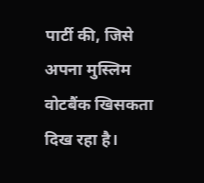पार्टी की, जिसे अपना मुस्लिम वोटबैंक खिसकता दिख रहा है।